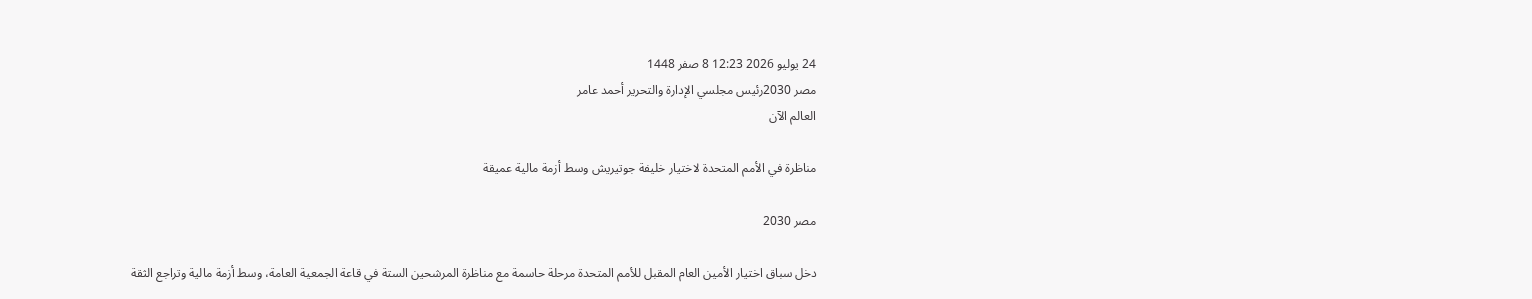24 يوليو 2026 12:23 8 صفر 1448
مصر 2030رئيس مجلسي الإدارة والتحرير أحمد عامر
العالم الآن

مناظرة في الأمم المتحدة لاختيار خليفة جوتيريش وسط أزمة مالية عميقة

مصر 2030

دخل سباق اختيار الأمين العام المقبل للأمم المتحدة مرحلة حاسمة مع مناظرة المرشحين الستة في قاعة الجمعية العامة، وسط أزمة مالية وتراجع الثقة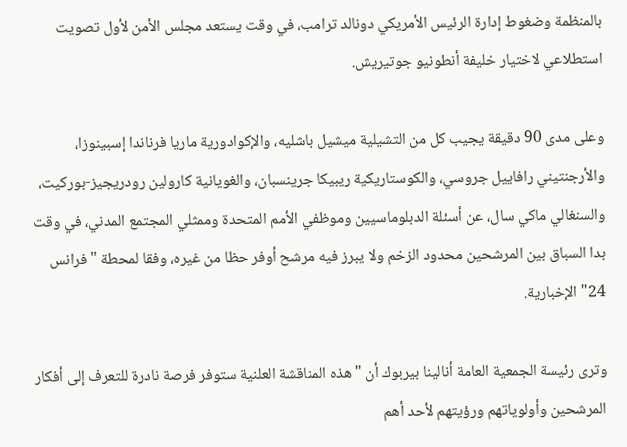بالمنظمة وضغوط إدارة الرئيس الأمريكي دونالد ترامب، في وقت يستعد مجلس الأمن لأول تصويت استطلاعي لاختيار خليفة أنطونيو جوتيريش.

وعلى مدى 90 دقيقة يجيب كل من التشيلية ميشيل باشليه، والإكوادورية ماريا فرناندا إسبينوزا، والأرجنتيني رافاييل جروسي، والكوستاريكية ريبيكا جرينسبان، والغويانية كارولين رودريجيز-بوركيت، والسنغالي ماكي سال، عن أسئلة الدبلوماسيين وموظفي الأمم المتحدة وممثلي المجتمع المدني، في وقت بدا السباق بين المرشحين محدود الزخم ولا يبرز فيه مرشح أوفر حظا من غيره، وفقا لمحطة "فرانس 24" الإخبارية.

وترى رئيسة الجمعية العامة أنالينا بيربوك أن "هذه المناقشة العلنية ستوفر فرصة نادرة للتعرف إلى أفكار المرشحين وأولوياتهم ورؤيتهم لأحد أهم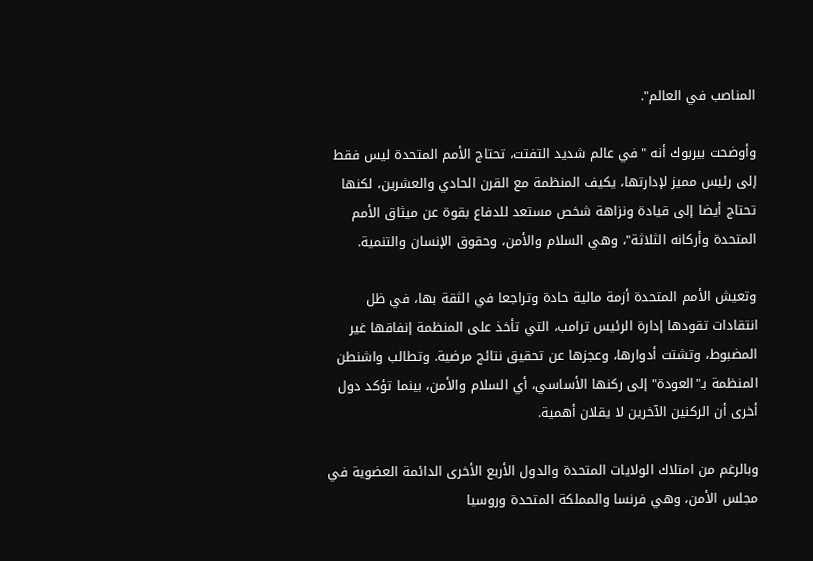المناصب في العالم".

وأوضحت بيربوك أنه "في عالم شديد التفتت، تحتاج الأمم المتحدة ليس فقط إلى رئيس مميز لإدارتها، يكيف المنظمة مع القرن الحادي والعشرين، لكنها تحتاج أيضا إلى قيادة ونزاهة شخص مستعد للدفاع بقوة عن ميثاق الأمم المتحدة وأركانه الثلاثة"، وهي السلام والأمن، وحقوق الإنسان والتنمية.

وتعيش الأمم المتحدة أزمة مالية حادة وتراجعا في الثقة بها، في ظل انتقادات تقودها إدارة الرئيس ترامب، التي تأخذ على المنظمة إنفاقها غير المضبوط، وتشتت أدوارها، وعجزها عن تحقيق نتائج مرضية. وتطالب واشنطن المنظمة بـ"العودة" إلى ركنها الأساسي، أي السلام والأمن، بينما تؤكد دول أخرى أن الركنين الآخرين لا يقلان أهمية.

وبالرغم من امتلاك الولايات المتحدة والدول الأربع الأخرى الدائمة العضوية في مجلس الأمن، وهي فرنسا والمملكة المتحدة وروسيا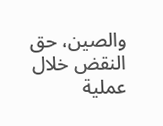والصين، حق النقض خلال عملية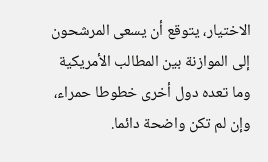الاختيار، يتوقع أن يسعى المرشحون إلى الموازنة بين المطالب الأمريكية وما تعده دول أخرى خطوطا حمراء، وإن لم تكن واضحة دائما.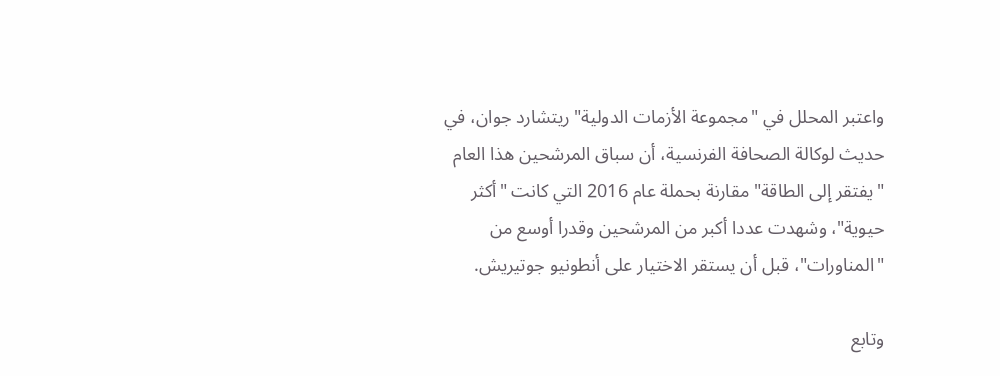واعتبر المحلل في "مجموعة الأزمات الدولية" ريتشارد جوان، في حديث لوكالة الصحافة الفرنسية، أن سباق المرشحين هذا العام "يفتقر إلى الطاقة" مقارنة بحملة عام 2016 التي كانت "أكثر حيوية"، وشهدت عددا أكبر من المرشحين وقدرا أوسع من "المناورات"، قبل أن يستقر الاختيار على أنطونيو جوتيريش.

وتابع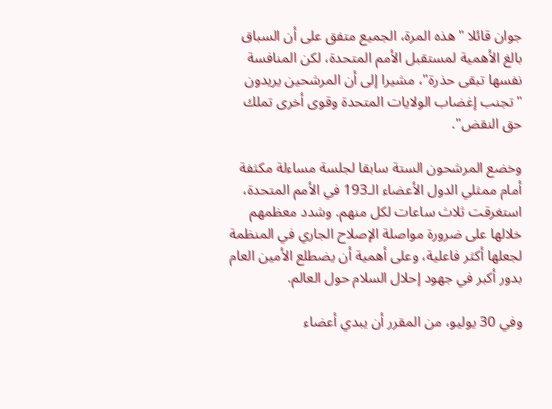جوان قائلا "هذه المرة، الجميع متفق على أن السباق بالغ الأهمية لمستقبل الأمم المتحدة، لكن المنافسة نفسها تبقى حذرة"، مشيرا إلى أن المرشحين يريدون "تجنب إغضاب الولايات المتحدة وقوى أخرى تملك حق النقض".

وخضع المرشحون الستة سابقا لجلسة مساءلة مكثفة أمام ممثلي الدول الأعضاء الـ193 في الأمم المتحدة، استغرقت ثلاث ساعات لكل منهم. وشدد معظمهم خلالها على ضرورة مواصلة الإصلاح الجاري في المنظمة لجعلها أكثر فاعلية، وعلى أهمية أن يضطلع الأمين العام بدور أكبر في جهود إحلال السلام حول العالم.

وفي 30 يوليو، من المقرر أن يبدي أعضاء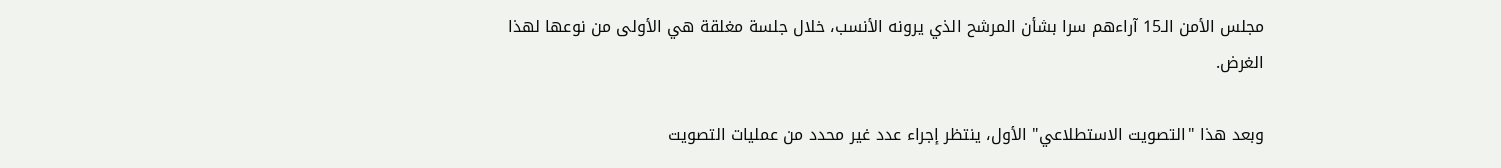مجلس الأمن الـ15 آراءهم سرا بشأن المرشح الذي يرونه الأنسب، خلال جلسة مغلقة هي الأولى من نوعها لهذا الغرض.

وبعد هذا "التصويت الاستطلاعي" الأول، ينتظر إجراء عدد غير محدد من عمليات التصويت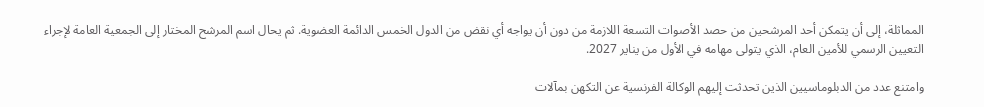المماثلة، إلى أن يتمكن أحد المرشحين من حصد الأصوات التسعة اللازمة من دون أن يواجه أي نقض من الدول الخمس الدائمة العضوية. ثم يحال اسم المرشح المختار إلى الجمعية العامة لإجراء التعيين الرسمي للأمين العام، الذي يتولى مهامه في الأول من يناير 2027.

وامتنع عدد من الدبلوماسيين الذين تحدثت إليهم الوكالة الفرنسية عن التكهن بمآلات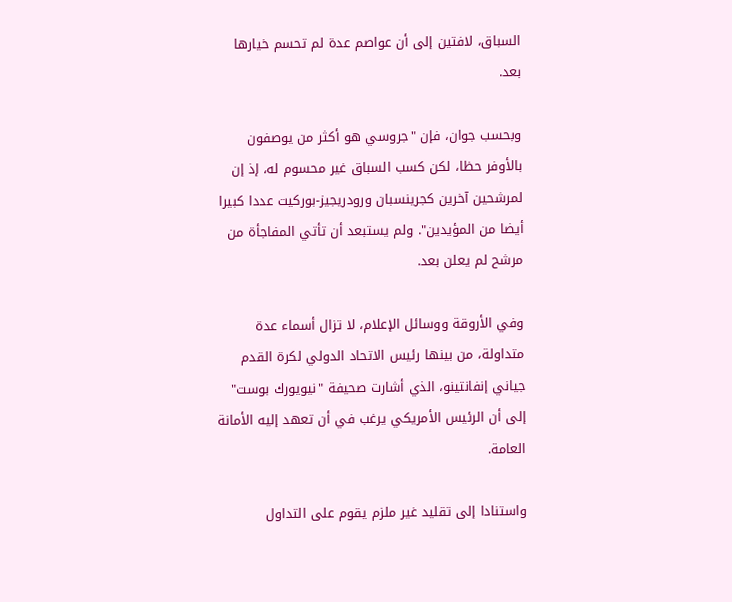السباق، لافتين إلى أن عواصم عدة لم تحسم خيارها بعد.

وبحسب جوان، فإن "جروسي هو أكثر من يوصفون بالأوفر حظا، لكن كسب السباق غير محسوم له، إذ إن لمرشحين آخرين كجرينسبان ورودريجيز-بوركيت عددا كبيرا أيضا من المؤيدين". ولم يستبعد أن تأتي المفاجأة من مرشح لم يعلن بعد.

وفي الأروقة ووسائل الإعلام، لا تزال أسماء عدة متداولة، من بينها رئيس الاتحاد الدولي لكرة القدم جياني إنفانتينو، الذي أشارت صحيفة "نيويورك بوست" إلى أن الرئيس الأمريكي يرغب في أن تعهد إليه الأمانة العامة.

واستنادا إلى تقليد غير ملزم يقوم على التداول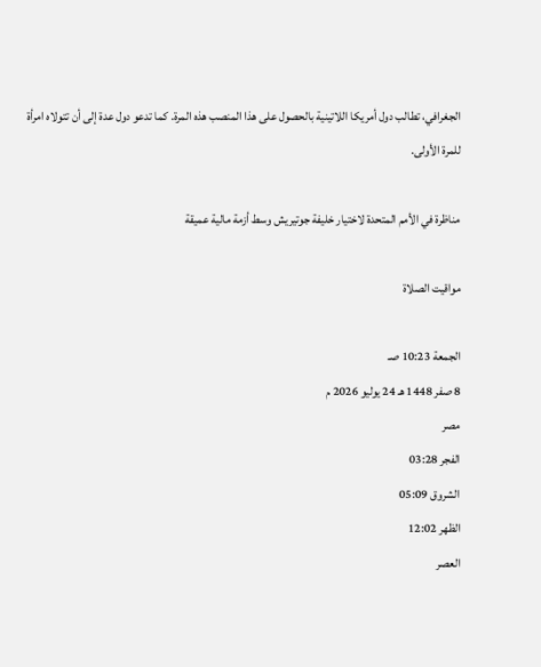الجغرافي، تطالب دول أمريكا اللاتينية بالحصول على هذا المنصب هذه المرة. كما تدعو دول عدة إلى أن تتولاه امرأة للمرة الأولى.

مناظرة في الأمم المتحدة لاختيار خليفة جوتيريش وسط أزمة مالية عميقة

مواقيت الصلاة

الجمعة 10:23 صـ
8 صفر 1448 هـ 24 يوليو 2026 م
مصر
الفجر 03:28
الشروق 05:09
الظهر 12:02
العصر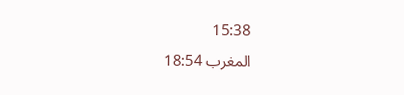15:38
المغرب 18:54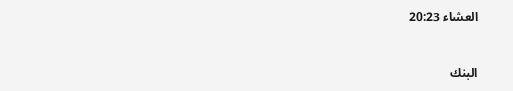العشاء 20:23


البنك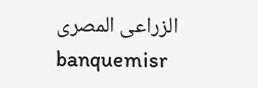الزراعى المصرى
banquemisr